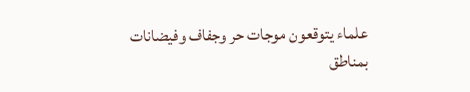علماء يتوقعون موجات حر وجفاف وفيضانات بمناطق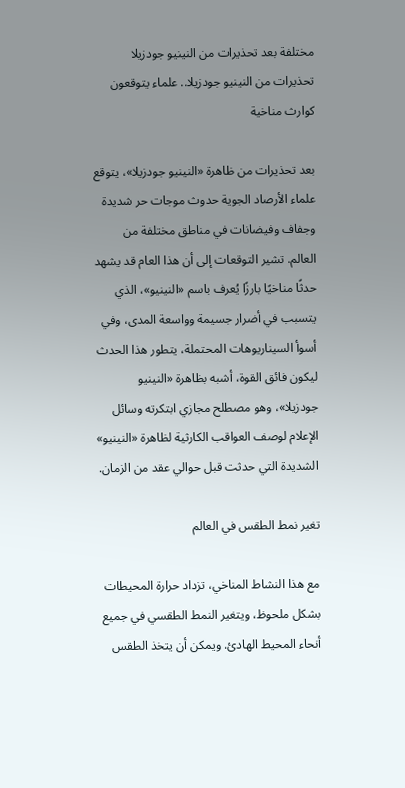مختلفة بعد تحذيرات من النينيو جودزيلا
تحذيرات من النينيو جودزيلا.. علماء يتوقعون كوارث مناخية

بعد تحذيرات من ظاهرة «النينيو جودزيلا»، يتوقع علماء الأرصاد الجوية حدوث موجات حر شديدة وجفاف وفيضانات في مناطق مختلفة من العالم. تشير التوقعات إلى أن هذا العام قد يشهد حدثًا مناخيًا بارزًا يُعرف باسم «النينيو»، الذي يتسبب في أضرار جسيمة وواسعة المدى، وفي أسوأ السيناريوهات المحتملة، يتطور هذا الحدث ليكون فائق القوة، أشبه بظاهرة «النينيو جودزيلا»، وهو مصطلح مجازي ابتكرته وسائل الإعلام لوصف العواقب الكارثية لظاهرة «النينيو» الشديدة التي حدثت قبل حوالي عقد من الزمان.

تغير نمط الطقس في العالم

مع هذا النشاط المناخي، تزداد حرارة المحيطات بشكل ملحوظ، ويتغير النمط الطقسي في جميع أنحاء المحيط الهادئ. ويمكن أن يتخذ الطقس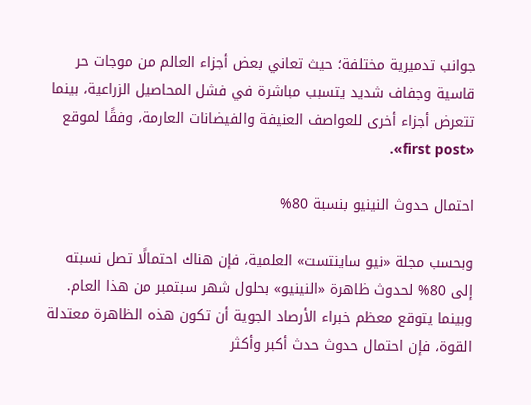جوانب تدميرية مختلفة؛ حيث تعاني بعض أجزاء العالم من موجات حر قاسية وجفاف شديد يتسبب مباشرة في فشل المحاصيل الزراعية، بينما تتعرض أجزاء أخرى للعواصف العنيفة والفيضانات العارمة، وفقًا لموقع «first post».

احتمال حدوث النينيو بنسبة 80%

وبحسب مجلة «نيو ساينتست» العلمية، فإن هناك احتمالًا تصل نسبته إلى 80% لحدوث ظاهرة «النينيو» بحلول شهر سبتمبر من هذا العام. وبينما يتوقع معظم خبراء الأرصاد الجوية أن تكون هذه الظاهرة معتدلة القوة، فإن احتمال حدوث حدث أكبر وأكثر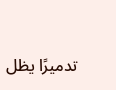تدميرًا يظل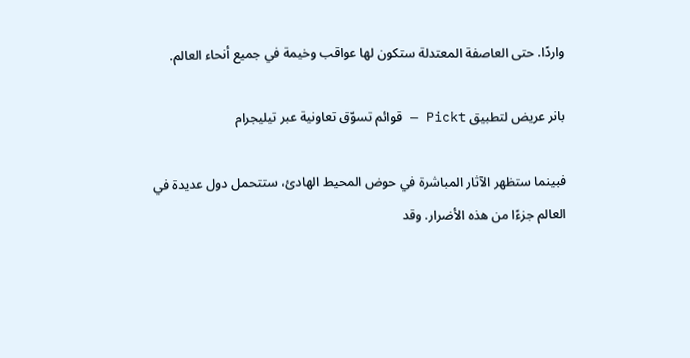واردًا. حتى العاصفة المعتدلة ستكون لها عواقب وخيمة في جميع أنحاء العالم.

بانر عريض لتطبيق Pickt — قوائم تسوّق تعاونية عبر تيليجرام

فبينما ستظهر الآثار المباشرة في حوض المحيط الهادئ، ستتحمل دول عديدة في العالم جزءًا من هذه الأضرار. وقد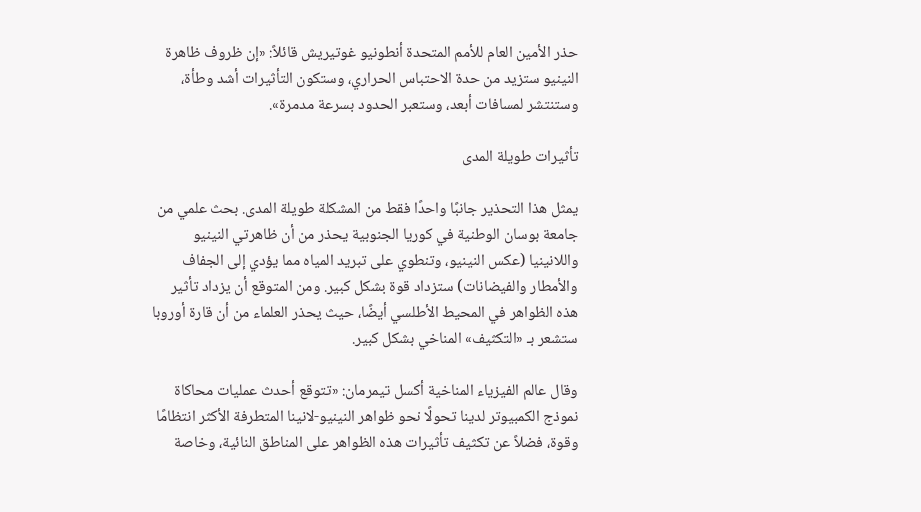حذر الأمين العام للأمم المتحدة أنطونيو غوتيريش قائلاً: «إن ظروف ظاهرة النينيو ستزيد من حدة الاحتباس الحراري، وستكون التأثيرات أشد وطأة، وستنتشر لمسافات أبعد، وستعبر الحدود بسرعة مدمرة».

تأثيرات طويلة المدى

يمثل هذا التحذير جانبًا واحدًا فقط من المشكلة طويلة المدى. بحث علمي من جامعة بوسان الوطنية في كوريا الجنوبية يحذر من أن ظاهرتي النينيو واللانينيا (عكس النينيو، وتنطوي على تبريد المياه مما يؤدي إلى الجفاف والأمطار والفيضانات) ستزداد قوة بشكل كبير. ومن المتوقع أن يزداد تأثير هذه الظواهر في المحيط الأطلسي أيضًا، حيث يحذر العلماء من أن قارة أوروبا ستشعر بـ «التكثيف» المناخي بشكل كبير.

وقال عالم الفيزياء المناخية أكسل تيمرمان: «تتوقع أحدث عمليات محاكاة نموذج الكمبيوتر لدينا تحولًا نحو ظواهر النينيو-لانينا المتطرفة الأكثر انتظامًا وقوة، فضلاً عن تكثيف تأثيرات هذه الظواهر على المناطق النائية، وخاصة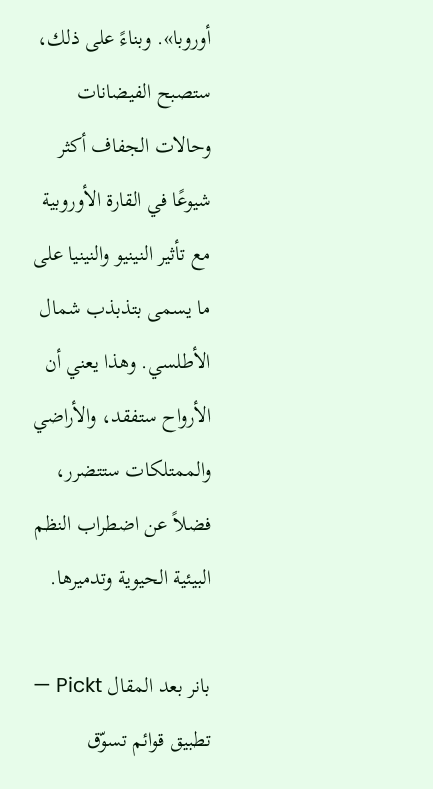أوروبا». وبناءً على ذلك، ستصبح الفيضانات وحالات الجفاف أكثر شيوعًا في القارة الأوروبية مع تأثير النينيو والنينيا على ما يسمى بتذبذب شمال الأطلسي. وهذا يعني أن الأرواح ستفقد، والأراضي والممتلكات ستتضرر، فضلاً عن اضطراب النظم البيئية الحيوية وتدميرها.

بانر بعد المقال Pickt — تطبيق قوائم تسوّق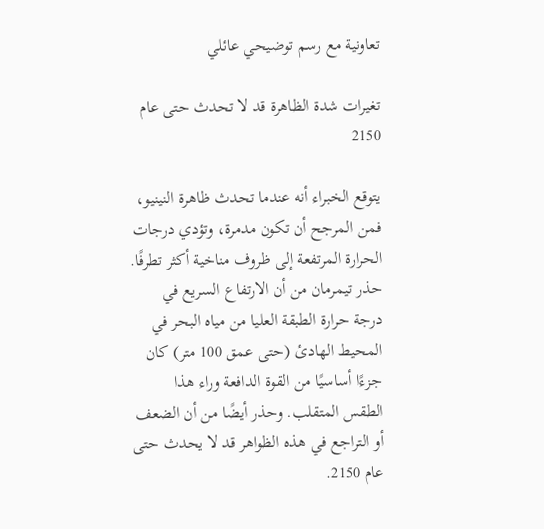تعاونية مع رسم توضيحي عائلي

تغيرات شدة الظاهرة قد لا تحدث حتى عام 2150

يتوقع الخبراء أنه عندما تحدث ظاهرة النينيو، فمن المرجح أن تكون مدمرة، وتؤدي درجات الحرارة المرتفعة إلى ظروف مناخية أكثر تطرفًا. حذر تيمرمان من أن الارتفاع السريع في درجة حرارة الطبقة العليا من مياه البحر في المحيط الهادئ (حتى عمق 100 متر) كان جزءًا أساسيًا من القوة الدافعة وراء هذا الطقس المتقلب. وحذر أيضًا من أن الضعف أو التراجع في هذه الظواهر قد لا يحدث حتى عام 2150.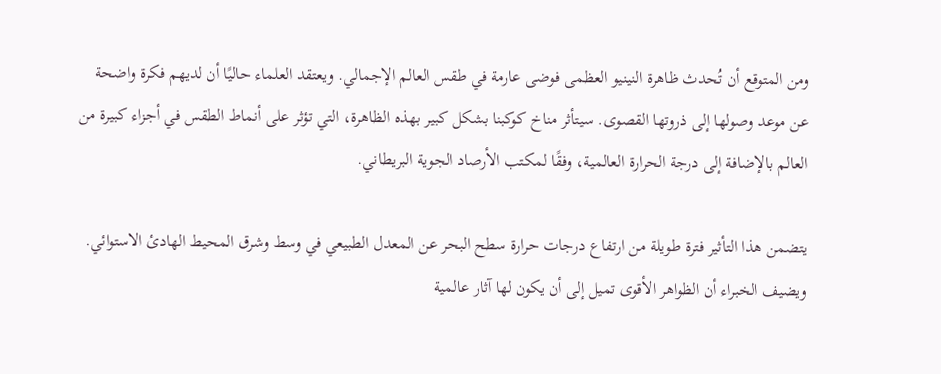ومن المتوقع أن تُحدث ظاهرة النينيو العظمى فوضى عارمة في طقس العالم الإجمالي. ويعتقد العلماء حاليًا أن لديهم فكرة واضحة عن موعد وصولها إلى ذروتها القصوى. سيتأثر مناخ كوكبنا بشكل كبير بهذه الظاهرة، التي تؤثر على أنماط الطقس في أجزاء كبيرة من العالم بالإضافة إلى درجة الحرارة العالمية، وفقًا لمكتب الأرصاد الجوية البريطاني.

يتضمن هذا التأثير فترة طويلة من ارتفاع درجات حرارة سطح البحر عن المعدل الطبيعي في وسط وشرق المحيط الهادئ الاستوائي. ويضيف الخبراء أن الظواهر الأقوى تميل إلى أن يكون لها آثار عالمية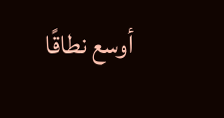أوسع نطاقًا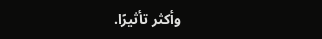وأكثر تأثيرًا.